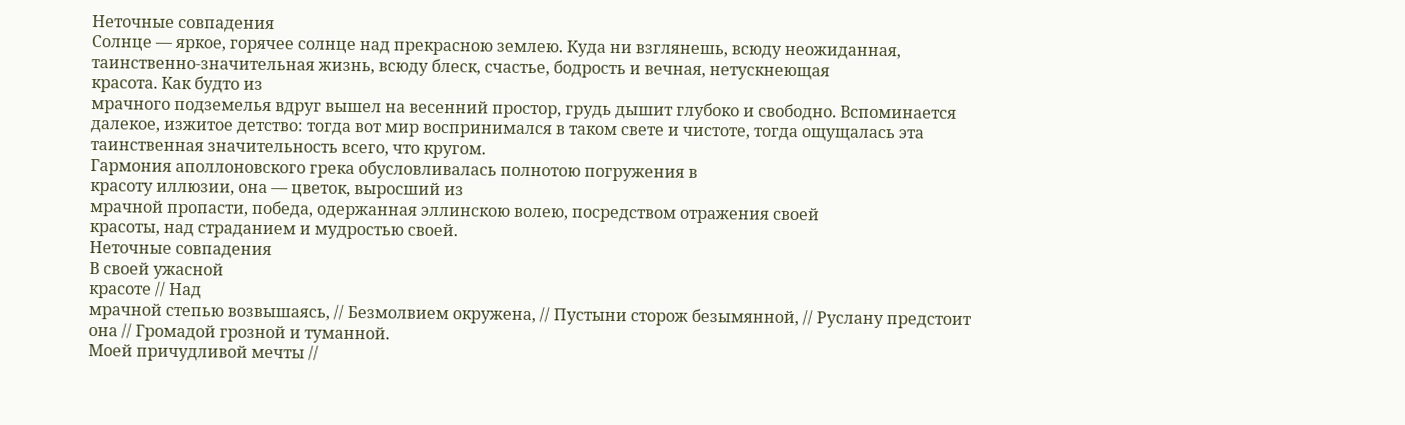Неточные совпадения
Солнце — яркое, горячее солнце над прекрасною землею. Куда ни взглянешь, всюду неожиданная, таинственно-значительная жизнь, всюду блеск, счастье, бодрость и вечная, нетускнеющая
красота. Как будто из
мрачного подземелья вдруг вышел на весенний простор, грудь дышит глубоко и свободно. Вспоминается далекое, изжитое детство: тогда вот мир воспринимался в таком свете и чистоте, тогда ощущалась эта таинственная значительность всего, что кругом.
Гармония аполлоновского грека обусловливалась полнотою погружения в
красоту иллюзии, она — цветок, выросший из
мрачной пропасти, победа, одержанная эллинскою волею, посредством отражения своей
красоты, над страданием и мудростью своей.
Неточные совпадения
В своей ужасной
красоте // Над
мрачной степью возвышаясь, // Безмолвием окружена, // Пустыни сторож безымянной, // Руслану предстоит она // Громадой грозной и туманной.
Моей причудливой мечты //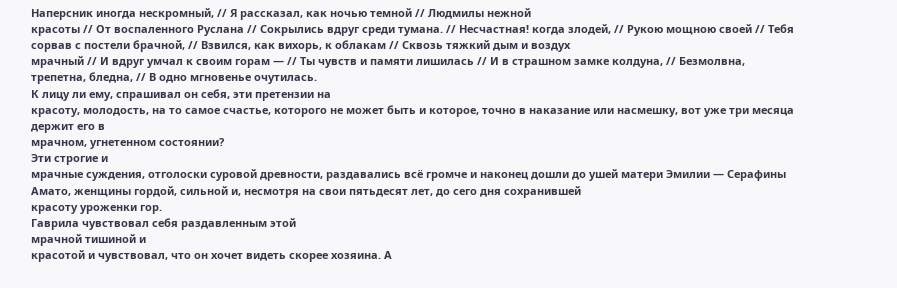Наперсник иногда нескромный, // Я рассказал, как ночью темной // Людмилы нежной
красоты // От воспаленного Руслана // Сокрылись вдруг среди тумана. // Несчастная! когда злодей, // Рукою мощною своей // Тебя сорвав с постели брачной, // Взвился, как вихорь, к облакам // Сквозь тяжкий дым и воздух
мрачный // И вдруг умчал к своим горам — // Ты чувств и памяти лишилась // И в страшном замке колдуна, // Безмолвна, трепетна, бледна, // В одно мгновенье очутилась.
К лицу ли ему, спрашивал он себя, эти претензии на
красоту, молодость, на то самое счастье, которого не может быть и которое, точно в наказание или насмешку, вот уже три месяца держит его в
мрачном, угнетенном состоянии?
Эти строгие и
мрачные суждения, отголоски суровой древности, раздавались всё громче и наконец дошли до ушей матери Эмилии — Серафины Амато, женщины гордой, сильной и, несмотря на свои пятьдесят лет, до сего дня сохранившей
красоту уроженки гор.
Гаврила чувствовал себя раздавленным этой
мрачной тишиной и
красотой и чувствовал, что он хочет видеть скорее хозяина. А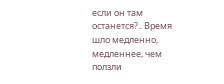если он там останется?.. Время шло медленно, медленнее, чем ползли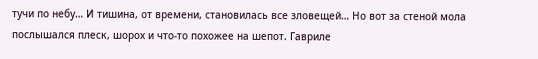тучи по небу… И тишина, от времени, становилась все зловещей… Но вот за стеной мола послышался плеск, шорох и что-то похожее на шепот. Гавриле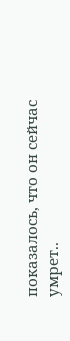показалось, что он сейчас умрет..